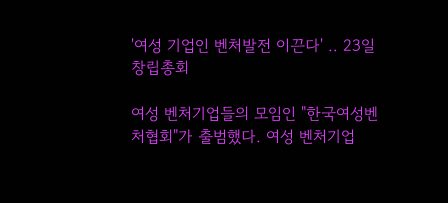'여성 기업인 벤처발전 이끈다' .. 23일 창립총회

여성 벤처기업들의 모임인 "한국여성벤처협회"가 출범했다. 여성 벤처기업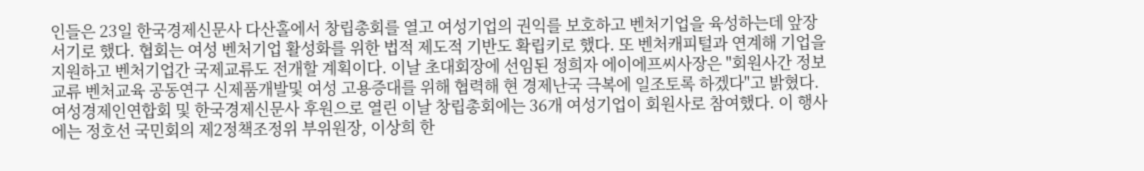인들은 23일 한국경제신문사 다산홀에서 창립총회를 열고 여성기업의 권익를 보호하고 벤처기업을 육성하는데 앞장서기로 했다. 협회는 여성 벤처기업 활성화를 위한 법적 제도적 기반도 확립키로 했다. 또 벤처캐피털과 연계해 기업을 지원하고 벤처기업간 국제교류도 전개할 계획이다. 이날 초대회장에 선임된 정희자 에이에프씨사장은 "회원사간 정보교류 벤처교육 공동연구 신제품개발및 여성 고용증대를 위해 협력해 현 경제난국 극복에 일조토록 하겠다"고 밝혔다. 여성경제인연합회 및 한국경제신문사 후원으로 열린 이날 창립총회에는 36개 여성기업이 회원사로 참여했다. 이 행사에는 정호선 국민회의 제2정책조정위 부위원장, 이상희 한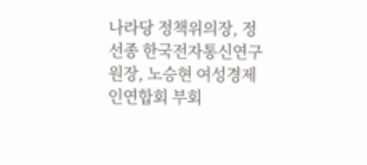나라당 정책위의장, 정선종 한국전자통신연구원장, 노승현 여성경제인연합회 부회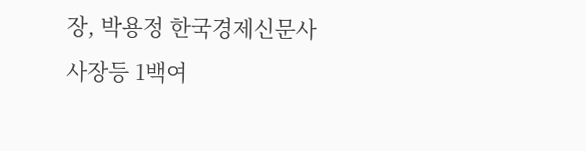장, 박용정 한국경제신문사 사장등 1백여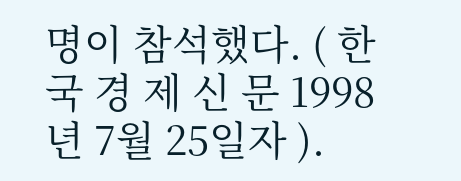명이 참석했다. ( 한 국 경 제 신 문 1998년 7월 25일자 ).